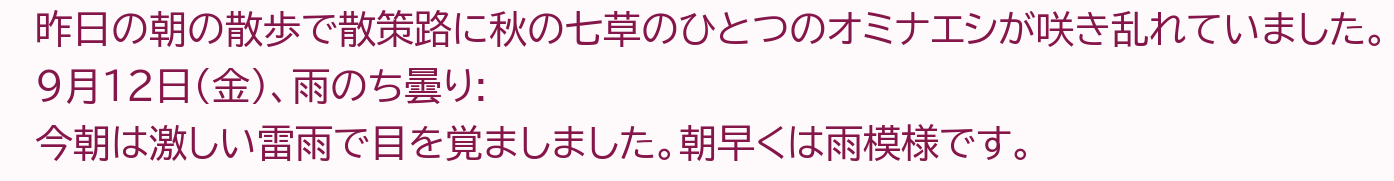昨日の朝の散歩で散策路に秋の七草のひとつのオミナエシが咲き乱れていました。
9月12日(金)、雨のち曇り:
今朝は激しい雷雨で目を覚ましました。朝早くは雨模様です。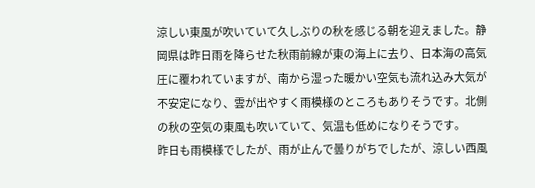涼しい東風が吹いていて久しぶりの秋を感じる朝を迎えました。静岡県は昨日雨を降らせた秋雨前線が東の海上に去り、日本海の高気圧に覆われていますが、南から湿った暖かい空気も流れ込み大気が不安定になり、雲が出やすく雨模様のところもありそうです。北側の秋の空気の東風も吹いていて、気温も低めになりそうです。
昨日も雨模様でしたが、雨が止んで曇りがちでしたが、涼しい西風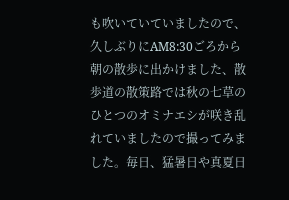も吹いていていましたので、久しぶりにAM8:30ごろから朝の散歩に出かけました、散歩道の散策路では秋の七草のひとつのオミナエシが咲き乱れていましたので撮ってみました。毎日、猛暑日や真夏日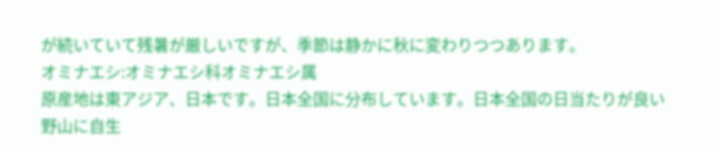が続いていて残暑が厳しいですが、季節は静かに秋に変わりつつあります。
オミナエシ:オミナエシ科オミナエシ属
原産地は東アジア、日本です。日本全国に分布しています。日本全国の日当たりが良い野山に自生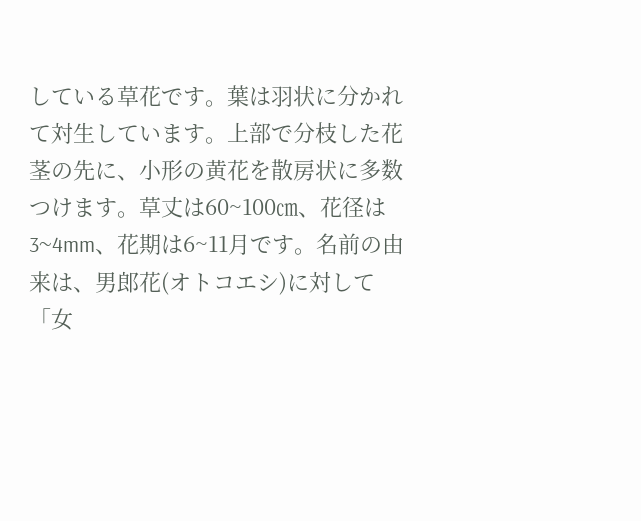している草花です。葉は羽状に分かれて対生しています。上部で分枝した花茎の先に、小形の黄花を散房状に多数つけます。草丈は60~100㎝、花径は3~4mm、花期は6~11月です。名前の由来は、男郎花(オトコエシ)に対して「女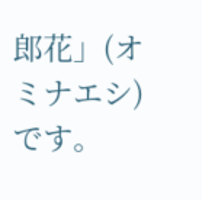郎花」(オミナエシ)です。